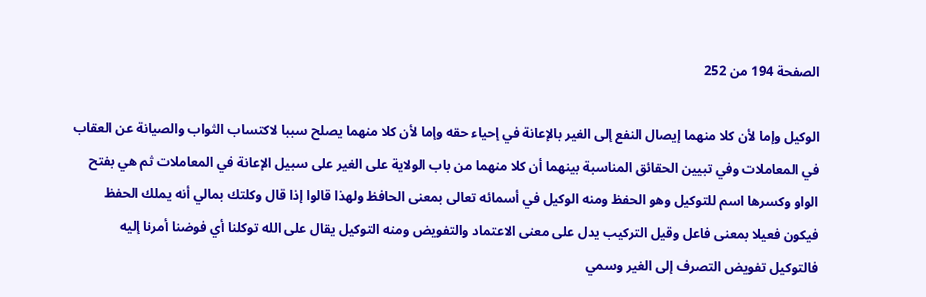الصفحة 194 من 252

الوكيل وإما لأن كلا منهما إيصال النفع إلى الغير بالإعانة في إحياء حقه وإما لأن كلا منهما يصلح سببا لاكتساب الثواب والصيانة عن العقاب في المعاملات وفي تبيين الحقائق المناسبة بينهما أن كلا منهما من باب الولاية على الغير على سبيل الإعانة في المعاملات ثم هي بفتح الواو وكسرها اسم للتوكيل وهو الحفظ ومنه الوكيل في أسمائه تعالى بمعنى الحافظ ولهذا قالوا إذا قال وكلتك بمالي أنه يملك الحفظ فيكون فعيلا بمعنى فاعل وقيل التركيب يدل على معنى الاعتماد والتفويض ومنه التوكيل يقال على الله توكلنا أي فوضنا أمرنا إليه فالتوكيل تفويض التصرف إلى الغير وسمي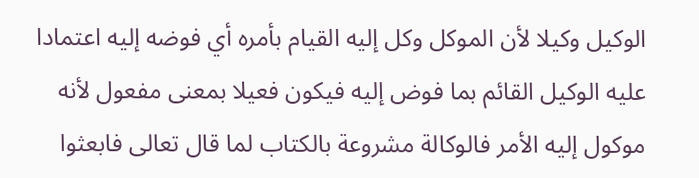الوكيل وكيلا لأن الموكل وكل إليه القيام بأمره أي فوضه إليه اعتمادا عليه الوكيل القائم بما فوض إليه فيكون فعيلا بمعنى مفعول لأنه موكول إليه الأمر فالوكالة مشروعة بالكتاب لما قال تعالى فابعثوا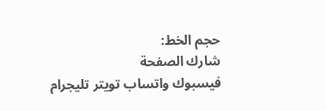حجم الخط:
شارك الصفحة
فيسبوك واتساب تويتر تليجرام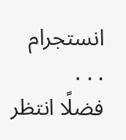انستجرام
. . .
فضلًا انتظر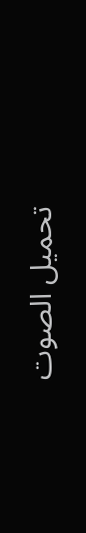تحميل الصوت